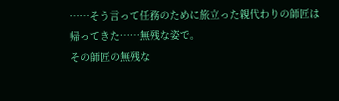……そう言って任務のために旅立った親代わりの師匠は帰ってきた……無残な姿で。
その師匠の無残な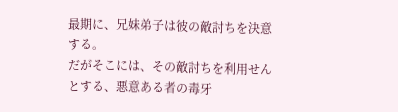最期に、兄妹弟子は彼の敵討ちを決意する。
だがそこには、その敵討ちを利用せんとする、悪意ある者の毒牙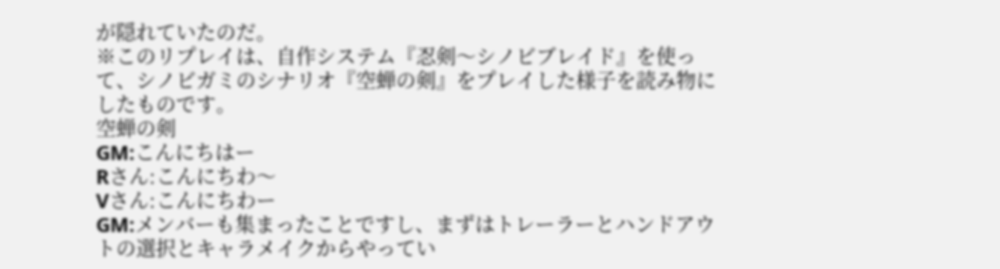が隠れていたのだ。
※このリプレイは、自作システム『忍剣〜シノビブレイド』を使って、シノビガミのシナリオ『空蝉の剣』をプレイした様子を読み物にしたものです。
空蝉の剣
GM:こんにちはー
Rさん:こんにちわ〜
Vさん:こんにちわー
GM:メンバーも集まったことですし、まずはトレーラーとハンドアウトの選択とキャラメイクからやってい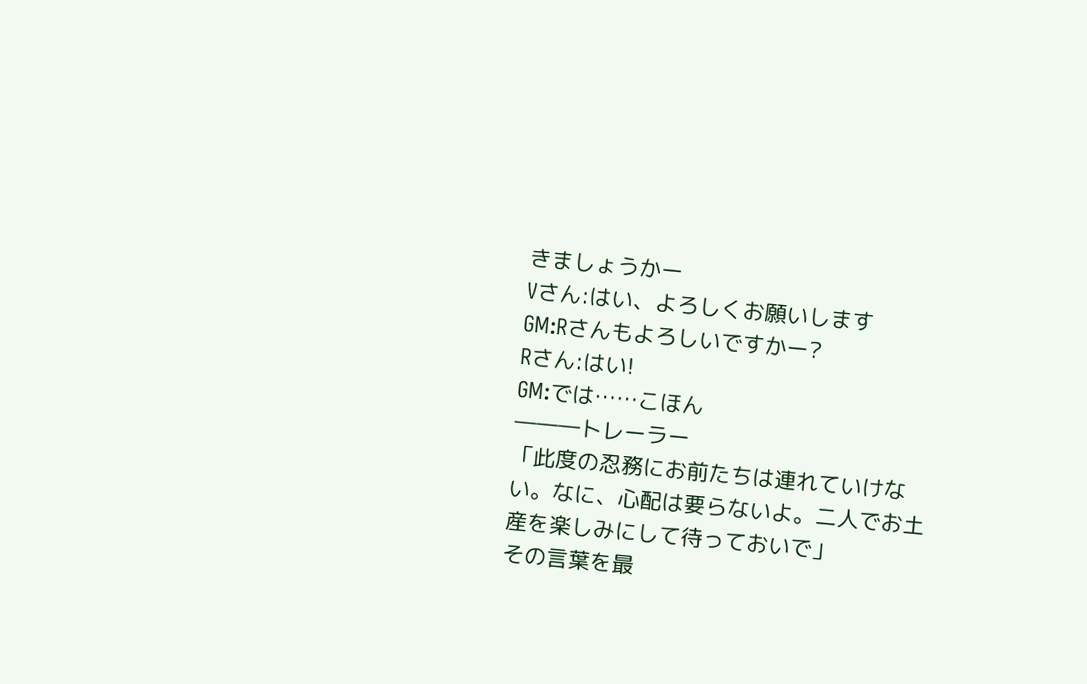きましょうかー
Vさん:はい、よろしくお願いします
GM:Rさんもよろしいですかー?
Rさん:はい!
GM:では……こほん
―――トレーラー
「此度の忍務にお前たちは連れていけない。なに、心配は要らないよ。二人でお土産を楽しみにして待っておいで」
その言葉を最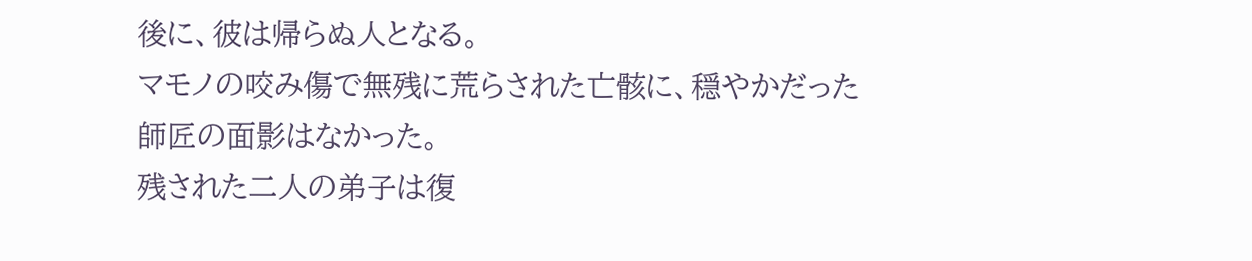後に、彼は帰らぬ人となる。
マモノの咬み傷で無残に荒らされた亡骸に、穏やかだった師匠の面影はなかった。
残された二人の弟子は復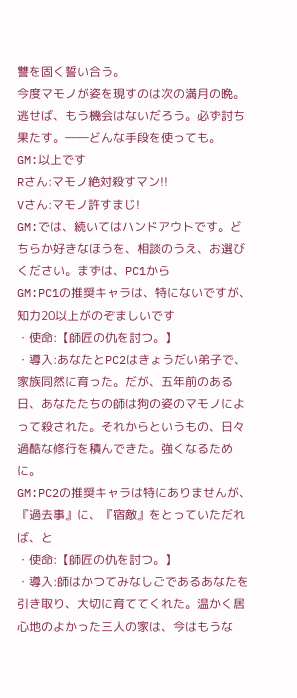讐を固く誓い合う。
今度マモノが姿を現すのは次の満月の晩。逃せば、もう機会はないだろう。必ず討ち果たす。――どんな手段を使っても。
GM:以上です
Rさん:マモノ絶対殺すマン!!
Vさん:マモノ許すまじ!
GM:では、続いてはハンドアウトです。どちらか好きなほうを、相談のうえ、お選びください。まずは、PC1から
GM:PC1の推奨キャラは、特にないですが、知力20以上がのぞましいです
・使命:【師匠の仇を討つ。】
・導入:あなたとPC2はきょうだい弟子で、家族同然に育った。だが、五年前のある日、あなたたちの師は狗の姿のマモノによって殺された。それからというもの、日々過酷な修行を積んできた。強くなるために。
GM:PC2の推奨キャラは特にありませんが、『過去事』に、『宿敵』をとっていただれば、と
・使命:【師匠の仇を討つ。】
・導入:師はかつてみなしごであるあなたを引き取り、大切に育ててくれた。温かく居心地のよかった三人の家は、今はもうな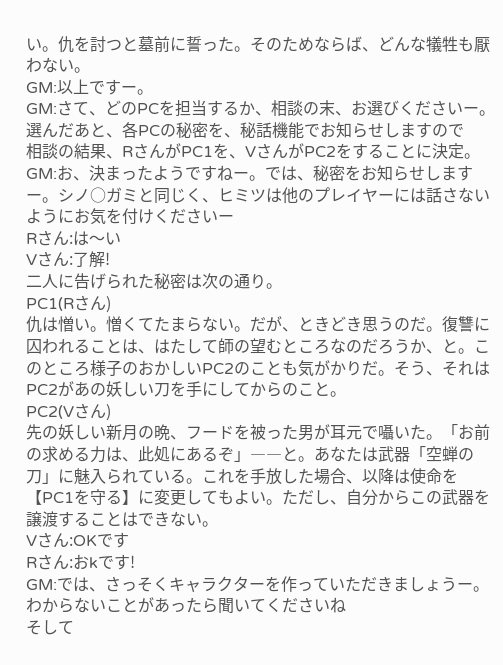い。仇を討つと墓前に誓った。そのためならば、どんな犠牲も厭わない。
GM:以上ですー。
GM:さて、どのPCを担当するか、相談の末、お選びくださいー。選んだあと、各PCの秘密を、秘話機能でお知らせしますので
相談の結果、RさんがPC1を、VさんがPC2をすることに決定。
GM:お、決まったようですねー。では、秘密をお知らせしますー。シノ○ガミと同じく、ヒミツは他のプレイヤーには話さないようにお気を付けくださいー
Rさん:は〜い
Vさん:了解!
二人に告げられた秘密は次の通り。
PC1(Rさん)
仇は憎い。憎くてたまらない。だが、ときどき思うのだ。復讐に囚われることは、はたして師の望むところなのだろうか、と。このところ様子のおかしいPC2のことも気がかりだ。そう、それはPC2があの妖しい刀を手にしてからのこと。
PC2(Vさん)
先の妖しい新月の晩、フードを被った男が耳元で囁いた。「お前の求める力は、此処にあるぞ」――と。あなたは武器「空蝉の刀」に魅入られている。これを手放した場合、以降は使命を【PC1を守る】に変更してもよい。ただし、自分からこの武器を譲渡することはできない。
Vさん:OKです
Rさん:おkです!
GM:では、さっそくキャラクターを作っていただきましょうー。わからないことがあったら聞いてくださいね
そして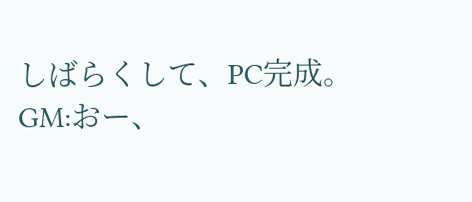しばらくして、PC完成。
GM:おー、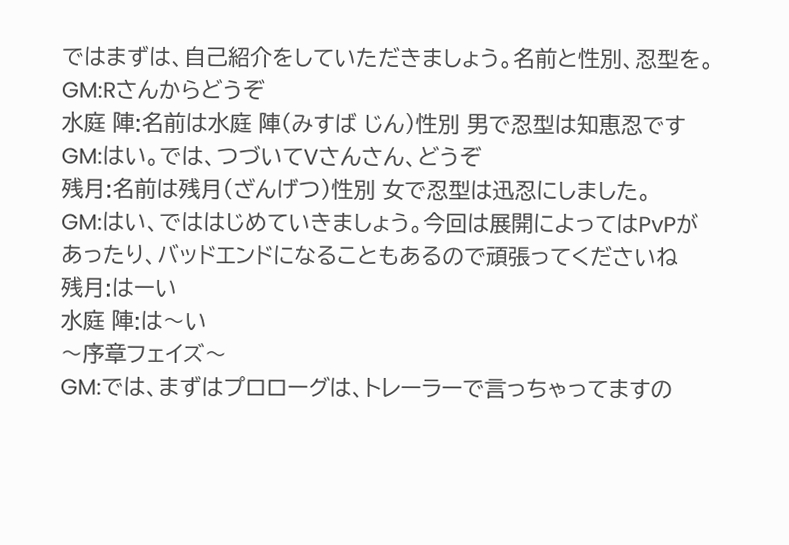ではまずは、自己紹介をしていただきましょう。名前と性別、忍型を。
GM:Rさんからどうぞ
水庭 陣:名前は水庭 陣(みすば じん)性別 男で忍型は知恵忍です
GM:はい。では、つづいてVさんさん、どうぞ
残月:名前は残月(ざんげつ)性別 女で忍型は迅忍にしました。
GM:はい、でははじめていきましょう。今回は展開によってはPvPがあったり、バッドエンドになることもあるので頑張ってくださいね
残月:はーい
水庭 陣:は〜い
〜序章フェイズ〜
GM:では、まずはプロローグは、トレーラーで言っちゃってますの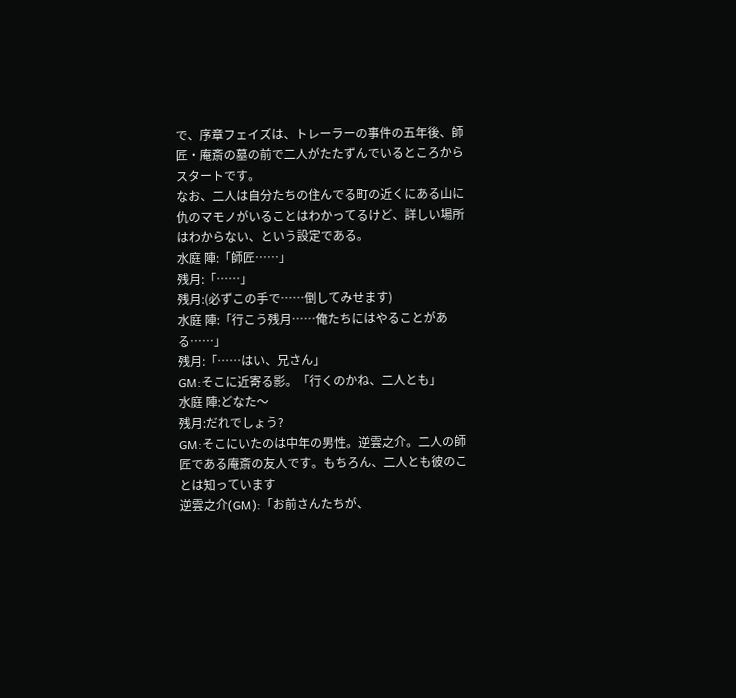で、序章フェイズは、トレーラーの事件の五年後、師匠・庵斎の墓の前で二人がたたずんでいるところからスタートです。
なお、二人は自分たちの住んでる町の近くにある山に仇のマモノがいることはわかってるけど、詳しい場所はわからない、という設定である。
水庭 陣:「師匠……」
残月:「……」
残月:(必ずこの手で……倒してみせます)
水庭 陣:「行こう残月……俺たちにはやることがある……」
残月:「……はい、兄さん」
GM:そこに近寄る影。「行くのかね、二人とも」
水庭 陣:どなた〜
残月:だれでしょう?
GM:そこにいたのは中年の男性。逆雲之介。二人の師匠である庵斎の友人です。もちろん、二人とも彼のことは知っています
逆雲之介(GM):「お前さんたちが、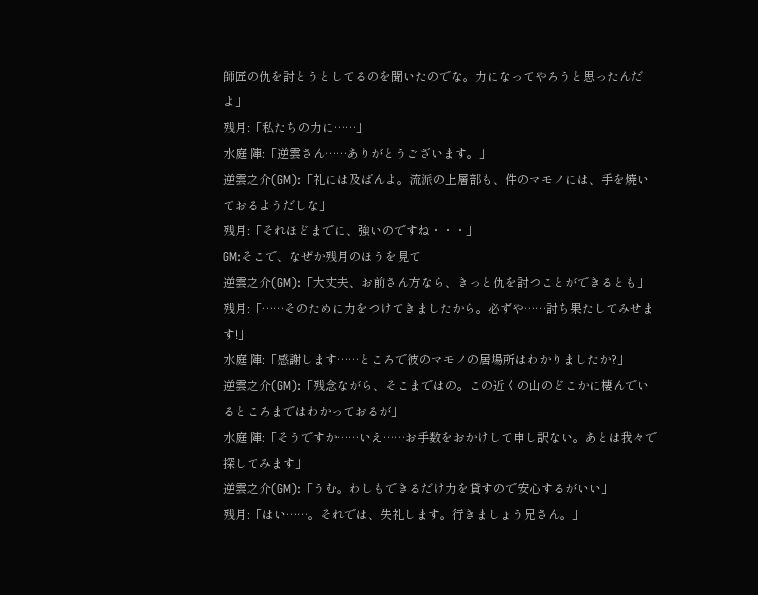師匠の仇を討とうとしてるのを聞いたのでな。力になってやろうと思ったんだよ」
残月:「私たちの力に……」
水庭 陣:「逆雲さん……ありがとうございます。」
逆雲之介(GM):「礼には及ばんよ。流派の上層部も、件のマモノには、手を焼いておるようだしな」
残月:「それほどまでに、強いのですね・・・」
GM:そこで、なぜか残月のほうを見て
逆雲之介(GM):「大丈夫、お前さん方なら、きっと仇を討つことができるとも」
残月:「……そのために力をつけてきましたから。必ずや……討ち果たしてみせます!」
水庭 陣:「感謝します……ところで彼のマモノの居場所はわかりましたか?」
逆雲之介(GM):「残念ながら、そこまではの。この近くの山のどこかに棲んでいるところまではわかっておるが」
水庭 陣:「そうですか……いえ……お手数をおかけして申し訳ない。あとは我々で探してみます」
逆雲之介(GM):「うむ。わしもできるだけ力を貸すので安心するがいい」
残月:「はい……。それでは、失礼します。行きましょう兄さん。」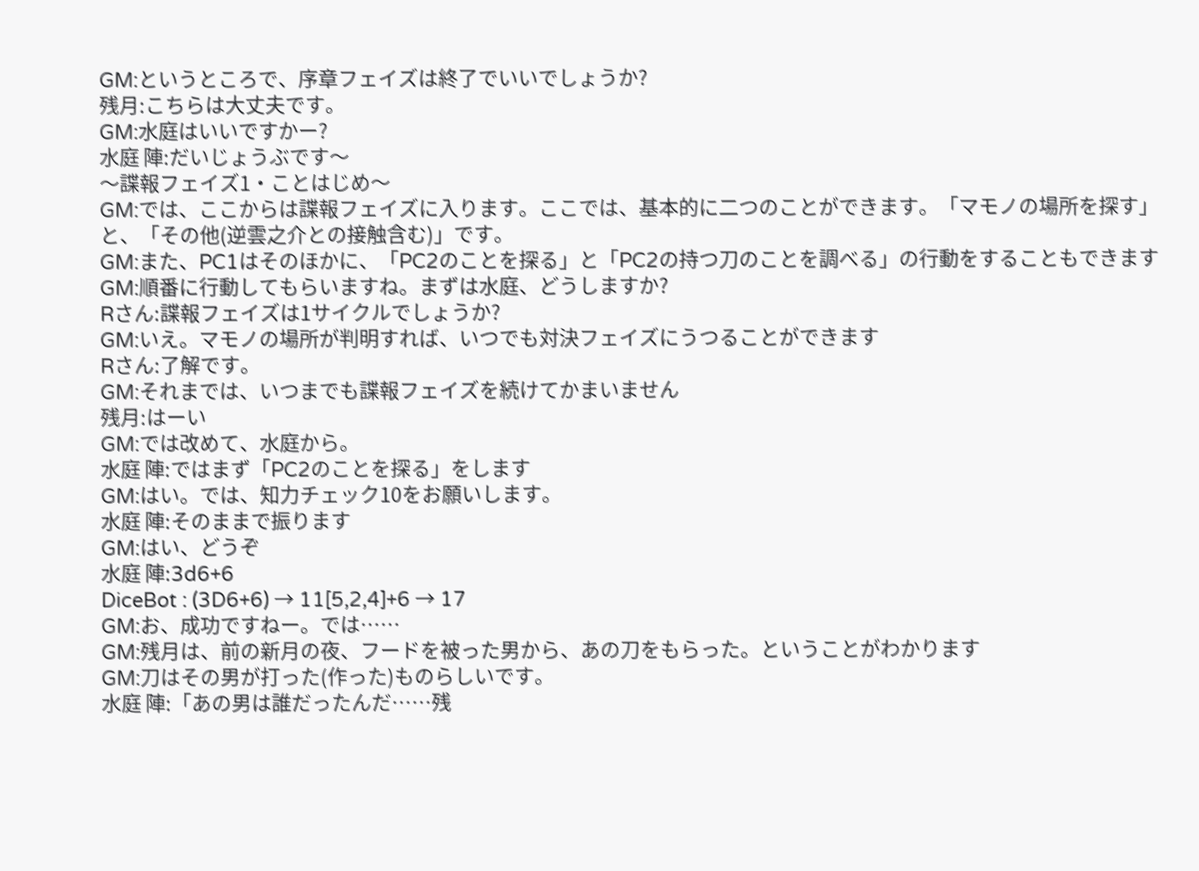GM:というところで、序章フェイズは終了でいいでしょうか?
残月:こちらは大丈夫です。
GM:水庭はいいですかー?
水庭 陣:だいじょうぶです〜
〜諜報フェイズ1・ことはじめ〜
GM:では、ここからは諜報フェイズに入ります。ここでは、基本的に二つのことができます。「マモノの場所を探す」と、「その他(逆雲之介との接触含む)」です。
GM:また、PC1はそのほかに、「PC2のことを探る」と「PC2の持つ刀のことを調べる」の行動をすることもできます
GM:順番に行動してもらいますね。まずは水庭、どうしますか?
Rさん:諜報フェイズは1サイクルでしょうか?
GM:いえ。マモノの場所が判明すれば、いつでも対決フェイズにうつることができます
Rさん:了解です。
GM:それまでは、いつまでも諜報フェイズを続けてかまいません
残月:はーい
GM:では改めて、水庭から。
水庭 陣:ではまず「PC2のことを探る」をします
GM:はい。では、知力チェック10をお願いします。
水庭 陣:そのままで振ります
GM:はい、どうぞ
水庭 陣:3d6+6
DiceBot : (3D6+6) → 11[5,2,4]+6 → 17
GM:お、成功ですねー。では……
GM:残月は、前の新月の夜、フードを被った男から、あの刀をもらった。ということがわかります
GM:刀はその男が打った(作った)ものらしいです。
水庭 陣:「あの男は誰だったんだ……残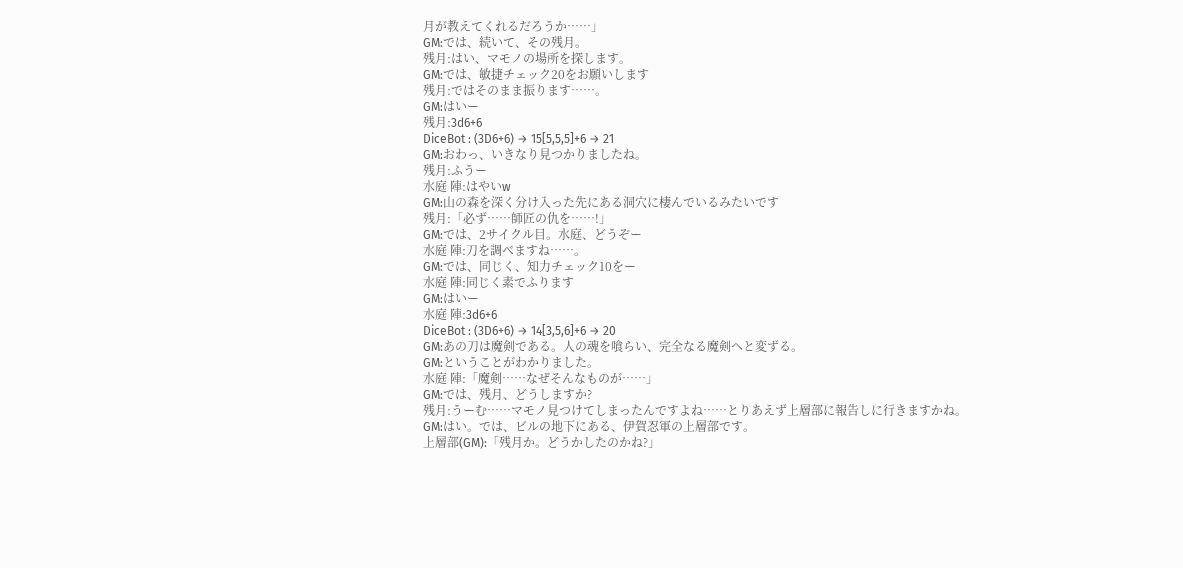月が教えてくれるだろうか……」
GM:では、続いて、その残月。
残月:はい、マモノの場所を探します。
GM:では、敏捷チェック20をお願いします
残月:ではそのまま振ります……。
GM:はいー
残月:3d6+6
DiceBot : (3D6+6) → 15[5,5,5]+6 → 21
GM:おわっ、いきなり見つかりましたね。
残月:ふうー
水庭 陣:はやいw
GM:山の森を深く分け入った先にある洞穴に棲んでいるみたいです
残月:「必ず……師匠の仇を……!」
GM:では、2サイクル目。水庭、どうぞー
水庭 陣:刀を調べますね……。
GM:では、同じく、知力チェック10をー
水庭 陣:同じく素でふります
GM:はいー
水庭 陣:3d6+6
DiceBot : (3D6+6) → 14[3,5,6]+6 → 20
GM:あの刀は魔剣である。人の魂を喰らい、完全なる魔剣へと変ずる。
GM:ということがわかりました。
水庭 陣:「魔剣……なぜそんなものが……」
GM:では、残月、どうしますか?
残月:うーむ……マモノ見つけてしまったんですよね……とりあえず上層部に報告しに行きますかね。
GM:はい。では、ビルの地下にある、伊賀忍軍の上層部です。
上層部(GM):「残月か。どうかしたのかね?」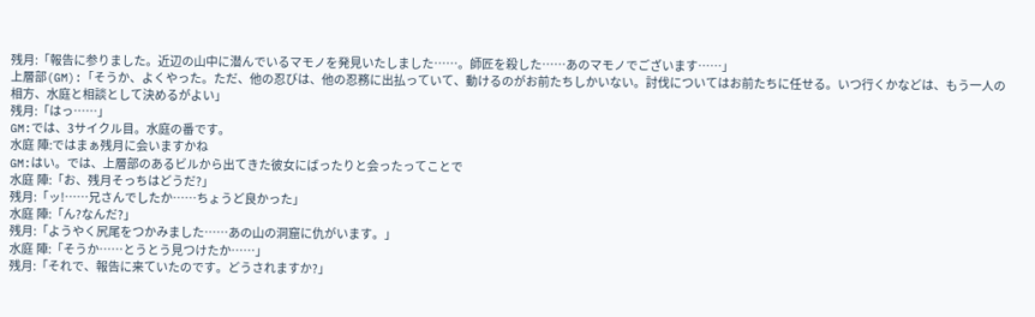残月:「報告に参りました。近辺の山中に潜んでいるマモノを発見いたしました……。師匠を殺した……あのマモノでございます……」
上層部(GM):「そうか、よくやった。ただ、他の忍びは、他の忍務に出払っていて、動けるのがお前たちしかいない。討伐についてはお前たちに任せる。いつ行くかなどは、もう一人の相方、水庭と相談として決めるがよい」
残月:「はっ……」
GM:では、3サイクル目。水庭の番です。
水庭 陣:ではまぁ残月に会いますかね
GM:はい。では、上層部のあるビルから出てきた彼女にばったりと会ったってことで
水庭 陣:「お、残月そっちはどうだ?」
残月:「ッ!……兄さんでしたか……ちょうど良かった」
水庭 陣:「ん?なんだ?」
残月:「ようやく尻尾をつかみました……あの山の洞窟に仇がいます。」
水庭 陣:「そうか……とうとう見つけたか……」
残月:「それで、報告に来ていたのです。どうされますか?」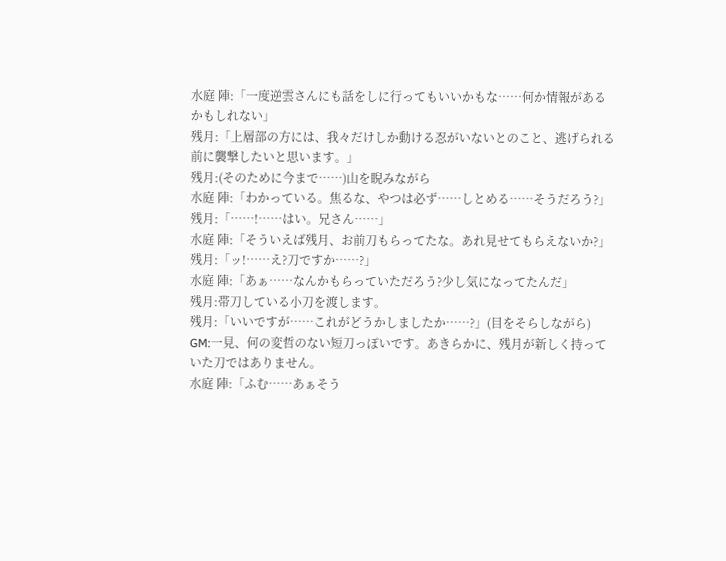水庭 陣:「一度逆雲さんにも話をしに行ってもいいかもな……何か情報があるかもしれない」
残月:「上層部の方には、我々だけしか動ける忍がいないとのこと、逃げられる前に襲撃したいと思います。」
残月:(そのために今まで……)山を睨みながら
水庭 陣:「わかっている。焦るな、やつは必ず……しとめる……そうだろう?」
残月:「……!……はい。兄さん……」
水庭 陣:「そういえば残月、お前刀もらってたな。あれ見せてもらえないか?」
残月:「ッ!……え?刀ですか……?」
水庭 陣:「あぁ……なんかもらっていただろう?少し気になってたんだ」
残月:帯刀している小刀を渡します。
残月:「いいですが……これがどうかしましたか……?」(目をそらしながら)
GM:一見、何の変哲のない短刀っぽいです。あきらかに、残月が新しく持っていた刀ではありません。
水庭 陣:「ふむ……あぁそう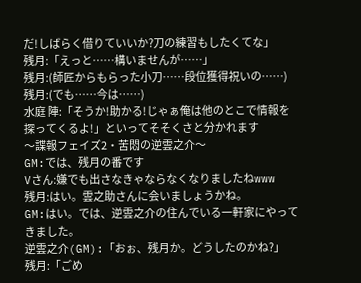だ!しばらく借りていいか?刀の練習もしたくてな」
残月:「えっと……構いませんが……」
残月:(師匠からもらった小刀……段位獲得祝いの……)
残月:(でも……今は……)
水庭 陣:「そうか!助かる!じゃぁ俺は他のとこで情報を探ってくるよ!」といってそそくさと分かれます
〜諜報フェイズ2・苦悶の逆雲之介〜
GM:では、残月の番です
Vさん:嫌でも出さなきゃならなくなりましたねwww
残月:はい。雲之助さんに会いましょうかね。
GM:はい。では、逆雲之介の住んでいる一軒家にやってきました。
逆雲之介(GM):「おぉ、残月か。どうしたのかね?」
残月:「ごめ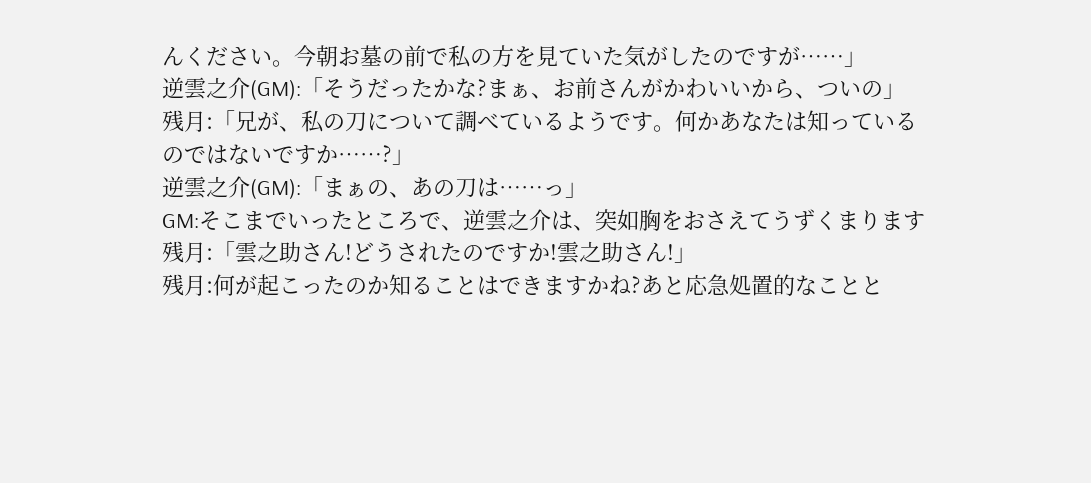んください。今朝お墓の前で私の方を見ていた気がしたのですが……」
逆雲之介(GM):「そうだったかな?まぁ、お前さんがかわいいから、ついの」
残月:「兄が、私の刀について調べているようです。何かあなたは知っているのではないですか……?」
逆雲之介(GM):「まぁの、あの刀は……っ」
GM:そこまでいったところで、逆雲之介は、突如胸をおさえてうずくまります
残月:「雲之助さん!どうされたのですか!雲之助さん!」
残月:何が起こったのか知ることはできますかね?あと応急処置的なことと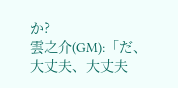か?
雲之介(GM):「だ、大丈夫、大丈夫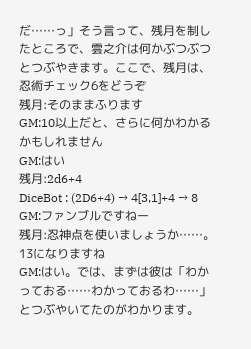だ……っ」そう言って、残月を制したところで、雲之介は何かぶつぶつとつぶやきます。ここで、残月は、忍術チェック6をどうぞ
残月:そのままふります
GM:10以上だと、さらに何かわかるかもしれません
GM:はい
残月:2d6+4
DiceBot : (2D6+4) → 4[3,1]+4 → 8
GM:ファンブルですねー
残月:忍神点を使いましょうか……。13になりますね
GM:はい。では、まずは彼は「わかっておる……わかっておるわ……」とつぶやいてたのがわかります。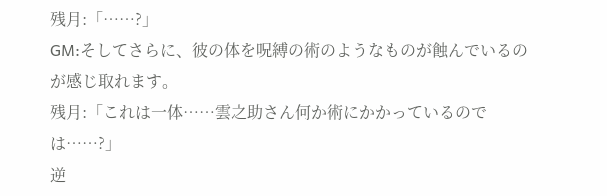残月:「……?」
GM:そしてさらに、彼の体を呪縛の術のようなものが蝕んでいるのが感じ取れます。
残月:「これは一体……雲之助さん何か術にかかっているのでは……?」
逆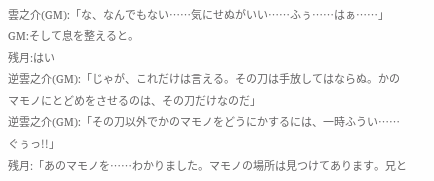雲之介(GM):「な、なんでもない……気にせぬがいい……ふぅ……はぁ……」
GM:そして息を整えると。
残月:はい
逆雲之介(GM):「じゃが、これだけは言える。その刀は手放してはならぬ。かのマモノにとどめをさせるのは、その刀だけなのだ」
逆雲之介(GM):「その刀以外でかのマモノをどうにかするには、一時ふうい……ぐぅっ!!」
残月:「あのマモノを……わかりました。マモノの場所は見つけてあります。兄と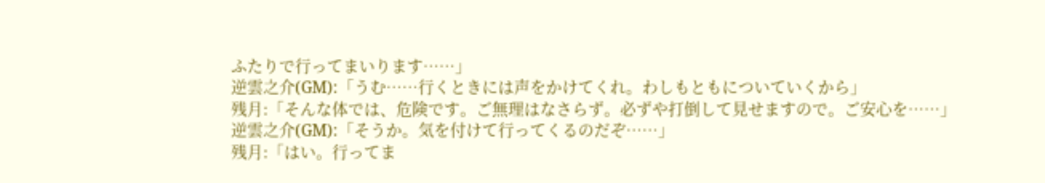ふたりで行ってまいります……」
逆雲之介(GM):「うむ……行くときには声をかけてくれ。わしもともについていくから」
残月:「そんな体では、危険です。ご無理はなさらず。必ずや打倒して見せますので。ご安心を……」
逆雲之介(GM):「そうか。気を付けて行ってくるのだぞ……」
残月:「はい。行ってま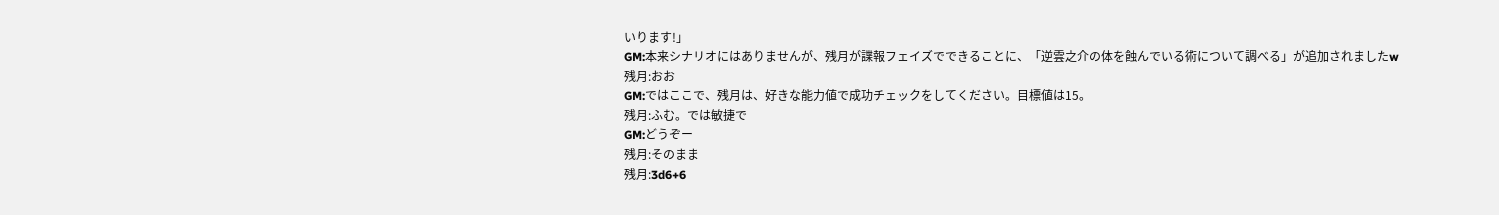いります!」
GM:本来シナリオにはありませんが、残月が諜報フェイズでできることに、「逆雲之介の体を蝕んでいる術について調べる」が追加されましたw
残月:おお
GM:ではここで、残月は、好きな能力値で成功チェックをしてください。目標値は15。
残月:ふむ。では敏捷で
GM:どうぞー
残月:そのまま
残月:3d6+6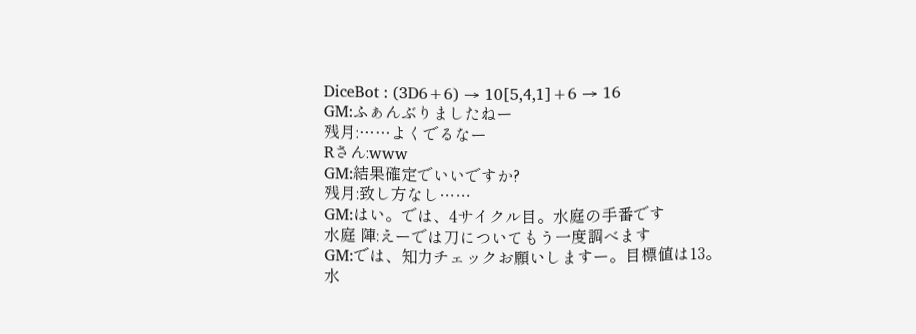DiceBot : (3D6+6) → 10[5,4,1]+6 → 16
GM:ふぁんぶりましたねー
残月:……よくでるなー
Rさん:www
GM:結果確定でいいですか?
残月:致し方なし……
GM:はい。では、4サイクル目。水庭の手番です
水庭 陣:えーでは刀についてもう一度調べます
GM:では、知力チェックお願いしますー。目標値は13。
水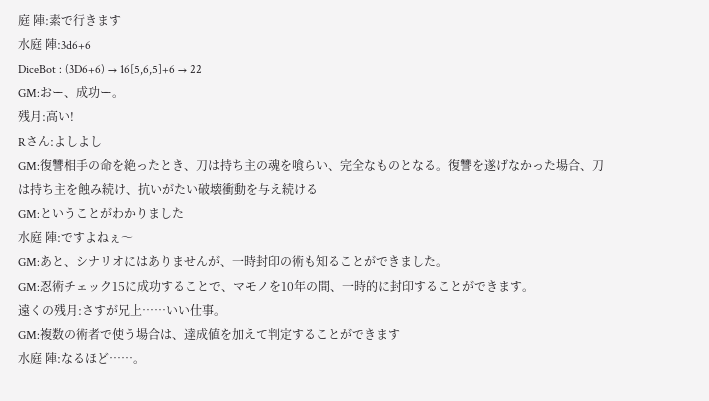庭 陣:素で行きます
水庭 陣:3d6+6
DiceBot : (3D6+6) → 16[5,6,5]+6 → 22
GM:おー、成功ー。
残月:高い!
Rさん:よしよし
GM:復讐相手の命を絶ったとき、刀は持ち主の魂を喰らい、完全なものとなる。復讐を遂げなかった場合、刀は持ち主を蝕み続け、抗いがたい破壊衝動を与え続ける
GM:ということがわかりました
水庭 陣:ですよねぇ〜
GM:あと、シナリオにはありませんが、一時封印の術も知ることができました。
GM:忍術チェック15に成功することで、マモノを10年の間、一時的に封印することができます。
遠くの残月:さすが兄上……いい仕事。
GM:複数の術者で使う場合は、達成値を加えて判定することができます
水庭 陣:なるほど……。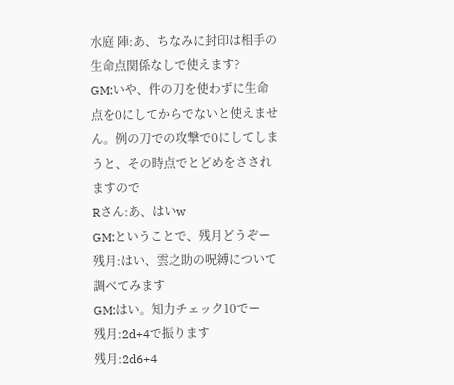水庭 陣:あ、ちなみに封印は相手の生命点関係なしで使えます?
GM:いや、件の刀を使わずに生命点を0にしてからでないと使えません。例の刀での攻撃で0にしてしまうと、その時点でとどめをさされますので
Rさん:あ、はいw
GM:ということで、残月どうぞー
残月:はい、雲之助の呪縛について調べてみます
GM:はい。知力チェック10でー
残月:2d+4で振ります
残月:2d6+4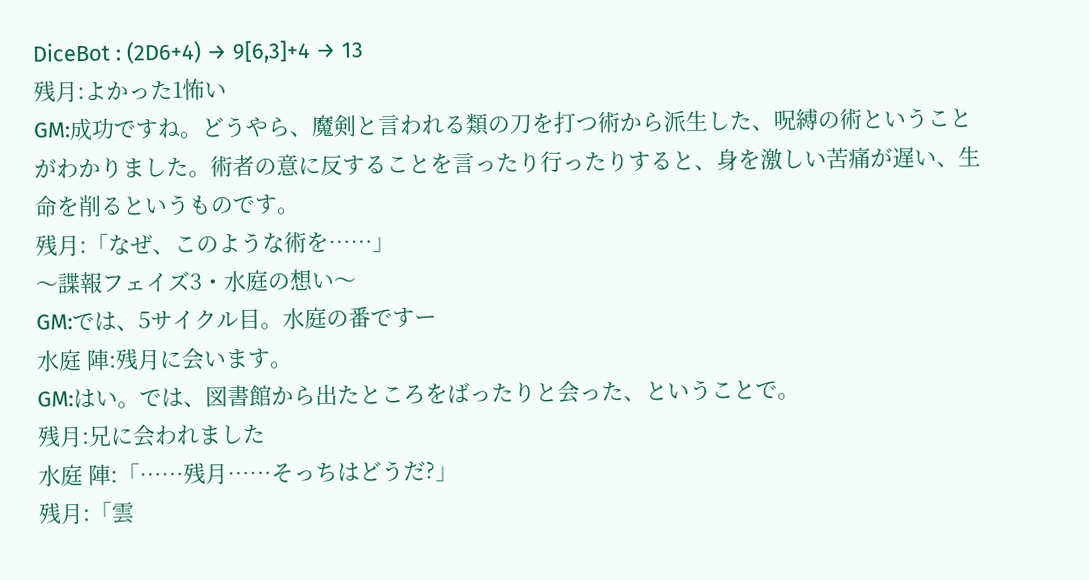DiceBot : (2D6+4) → 9[6,3]+4 → 13
残月:よかった1怖い
GM:成功ですね。どうやら、魔剣と言われる類の刀を打つ術から派生した、呪縛の術ということがわかりました。術者の意に反することを言ったり行ったりすると、身を激しい苦痛が遅い、生命を削るというものです。
残月:「なぜ、このような術を……」
〜諜報フェイズ3・水庭の想い〜
GM:では、5サイクル目。水庭の番ですー
水庭 陣:残月に会います。
GM:はい。では、図書館から出たところをばったりと会った、ということで。
残月:兄に会われました
水庭 陣:「……残月……そっちはどうだ?」
残月:「雲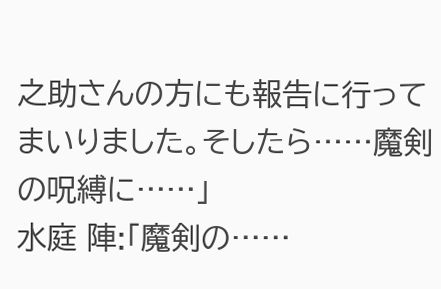之助さんの方にも報告に行ってまいりました。そしたら……魔剣の呪縛に……」
水庭 陣:「魔剣の……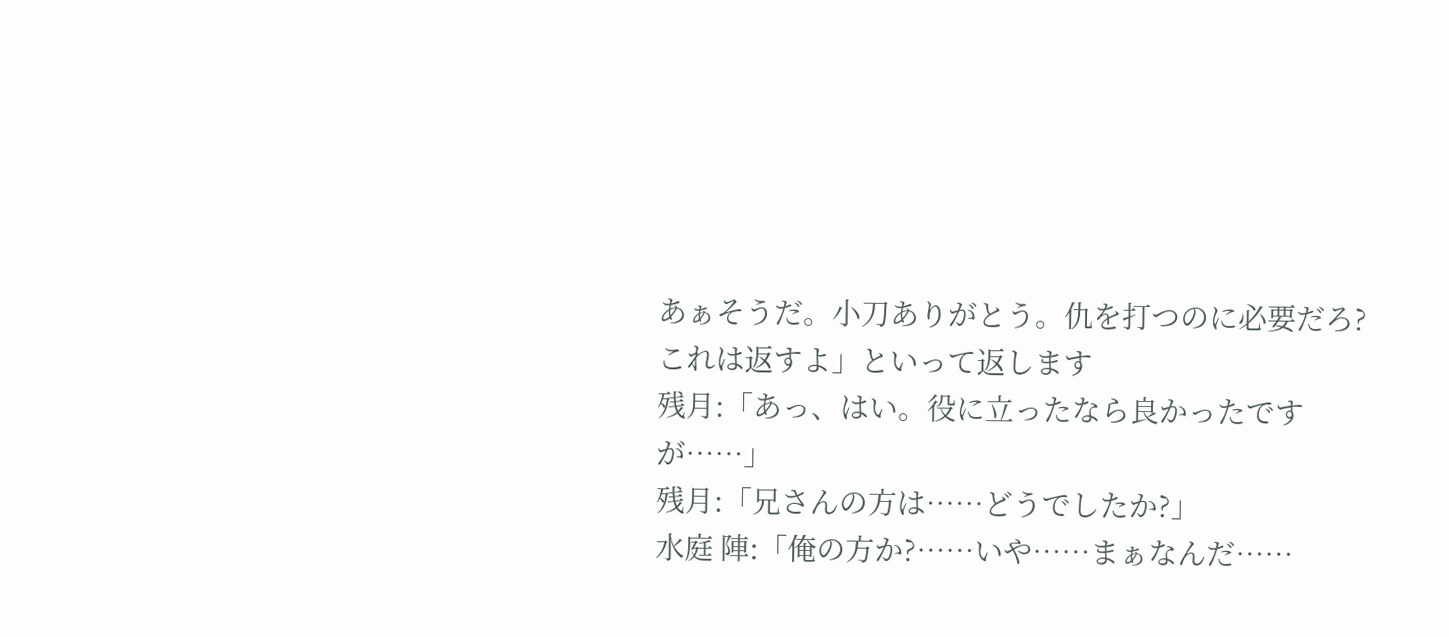あぁそうだ。小刀ありがとう。仇を打つのに必要だろ?これは返すよ」といって返します
残月:「あっ、はい。役に立ったなら良かったですが……」
残月:「兄さんの方は……どうでしたか?」
水庭 陣:「俺の方か?……いや……まぁなんだ……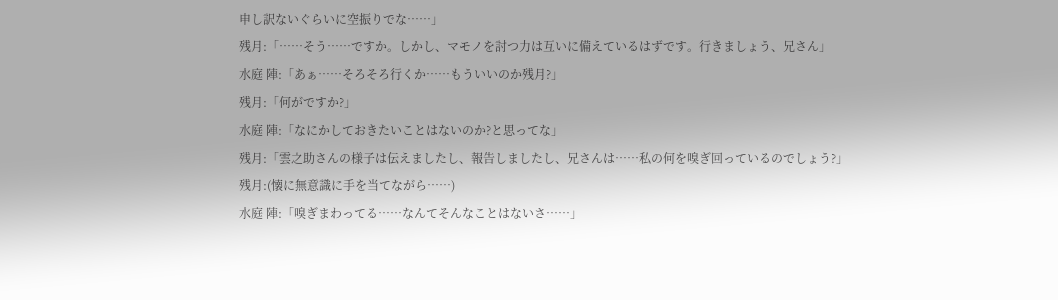申し訳ないぐらいに空振りでな……」
残月:「……そう……ですか。しかし、マモノを討つ力は互いに備えているはずです。行きましょう、兄さん」
水庭 陣:「あぁ……そろそろ行くか……もういいのか残月?」
残月:「何がですか?」
水庭 陣:「なにかしておきたいことはないのか?と思ってな」
残月:「雲之助さんの様子は伝えましたし、報告しましたし、兄さんは……私の何を嗅ぎ回っているのでしょう?」
残月:(懐に無意識に手を当てながら……)
水庭 陣:「嗅ぎまわってる……なんてそんなことはないさ……」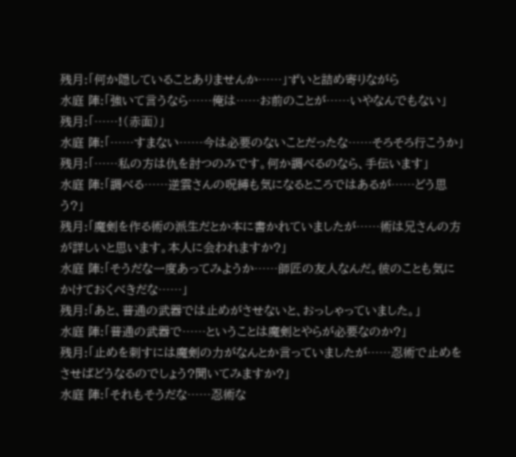残月:「何か隠していることありませんか……」ずいと詰め寄りながら
水庭 陣:「強いて言うなら……俺は……お前のことが……いやなんでもない」
残月:「……!(赤面)」
水庭 陣:「……すまない……今は必要のないことだったな……そろそろ行こうか」
残月:「……私の方は仇を討つのみです。何か調べるのなら、手伝います」
水庭 陣:「調べる……逆雲さんの呪縛も気になるところではあるが……どう思う?」
残月:「魔剣を作る術の派生だとか本に書かれていましたが……術は兄さんの方が詳しいと思います。本人に会われますか?」
水庭 陣:「そうだな一度あってみようか……師匠の友人なんだ。彼のことも気にかけておくべきだな……」
残月:「あと、普通の武器では止めがさせないと、おっしゃっていました。」
水庭 陣:「普通の武器で……ということは魔剣とやらが必要なのか?」
残月:「止めを刺すには魔剣の力がなんとか言っていましたが……忍術で止めをさせばどうなるのでしょう?聞いてみますか?」
水庭 陣:「それもそうだな……忍術な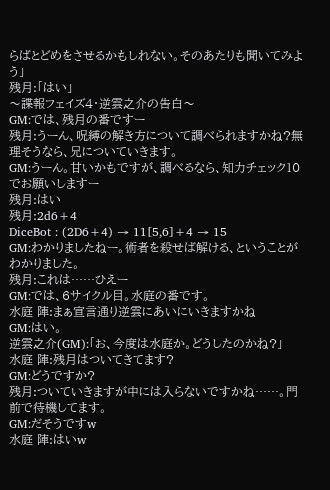らばとどめをさせるかもしれない。そのあたりも聞いてみよう」
残月:「はい」
〜諜報フェイズ4・逆雲之介の告白〜
GM:では、残月の番ですー
残月:うーん、呪縛の解き方について調べられますかね?無理そうなら、兄についていきます。
GM:うーん。甘いかもですが、調べるなら、知力チェック10でお願いしますー
残月:はい
残月:2d6+4
DiceBot : (2D6+4) → 11[5,6]+4 → 15
GM:わかりましたねー。術者を殺せば解ける、ということがわかりました。
残月:これは……ひえー
GM:では、6サイクル目。水庭の番です。
水庭 陣:まぁ宣言通り逆雲にあいにいきますかね
GM:はい。
逆雲之介(GM):「お、今度は水庭か。どうしたのかね?」
水庭 陣:残月はついてきてます?
GM:どうですか?
残月:ついていきますが中には入らないですかね……。門前で待機してます。
GM:だそうですw
水庭 陣:はいw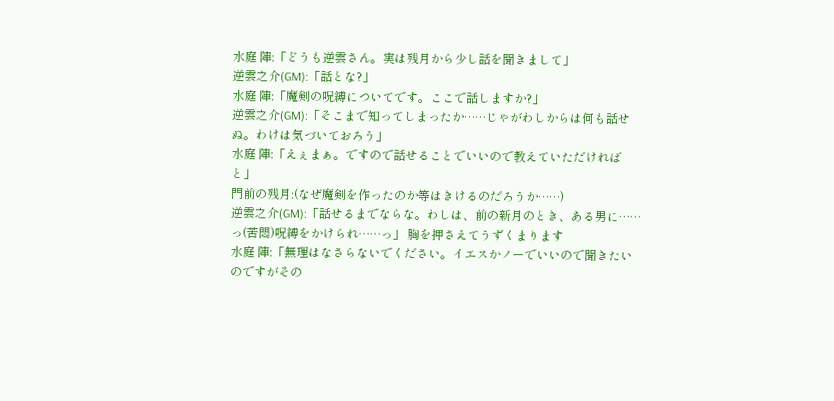水庭 陣:「どうも逆雲さん。実は残月から少し話を聞きまして」
逆雲之介(GM):「話とな?」
水庭 陣:「魔剣の呪縛についてです。ここで話しますか?」
逆雲之介(GM):「そこまで知ってしまったか……じゃがわしからは何も話せぬ。わけは気づいておろう」
水庭 陣:「えぇまぁ。ですので話せることでいいので教えていただければと」
門前の残月:(なぜ魔剣を作ったのか等はきけるのだろうか……)
逆雲之介(GM):「話せるまでならな。わしは、前の新月のとき、ある男に……っ(苦悶)呪縛をかけられ……っ」 胸を押さえてうずくまります
水庭 陣:「無理はなさらないでください。イエスかノーでいいので聞きたいのですがその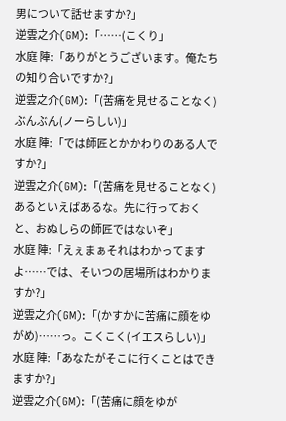男について話せますか?」
逆雲之介(GM):「……(こくり」
水庭 陣:「ありがとうございます。俺たちの知り合いですか?」
逆雲之介(GM):「(苦痛を見せることなく)ぶんぶん(ノーらしい)」
水庭 陣:「では師匠とかかわりのある人ですか?」
逆雲之介(GM):「(苦痛を見せることなく)あるといえばあるな。先に行っておくと、おぬしらの師匠ではないぞ」
水庭 陣:「えぇまぁそれはわかってますよ……では、そいつの居場所はわかりますか?」
逆雲之介(GM):「(かすかに苦痛に顔をゆがめ)……っ。こくこく(イエスらしい)」
水庭 陣:「あなたがそこに行くことはできますか?」
逆雲之介(GM):「(苦痛に顔をゆが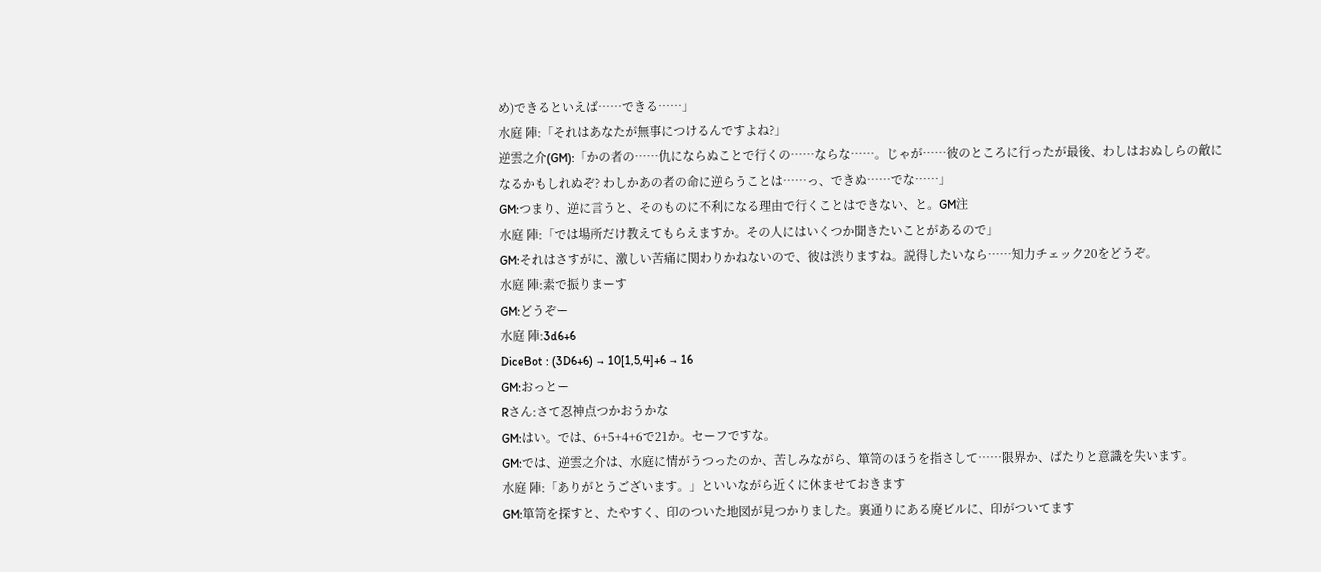め)できるといえば……できる……」
水庭 陣:「それはあなたが無事につけるんですよね?」
逆雲之介(GM):「かの者の……仇にならぬことで行くの……ならな……。じゃが……彼のところに行ったが最後、わしはおぬしらの敵になるかもしれぬぞ? わしかあの者の命に逆らうことは……っ、できぬ……でな……」
GM:つまり、逆に言うと、そのものに不利になる理由で行くことはできない、と。GM注
水庭 陣:「では場所だけ教えてもらえますか。その人にはいくつか聞きたいことがあるので」
GM:それはさすがに、激しい苦痛に関わりかねないので、彼は渋りますね。説得したいなら……知力チェック20をどうぞ。
水庭 陣:素で振りまーす
GM:どうぞー
水庭 陣:3d6+6
DiceBot : (3D6+6) → 10[1,5,4]+6 → 16
GM:おっとー
Rさん:さて忍神点つかおうかな
GM:はい。では、6+5+4+6で21か。セーフですな。
GM:では、逆雲之介は、水庭に情がうつったのか、苦しみながら、箪笥のほうを指さして……限界か、ばたりと意識を失います。
水庭 陣:「ありがとうございます。」といいながら近くに休ませておきます
GM:箪笥を探すと、たやすく、印のついた地図が見つかりました。裏通りにある廃ビルに、印がついてます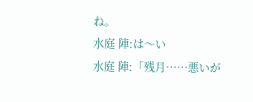ね。
水庭 陣:は〜い
水庭 陣:「残月……悪いが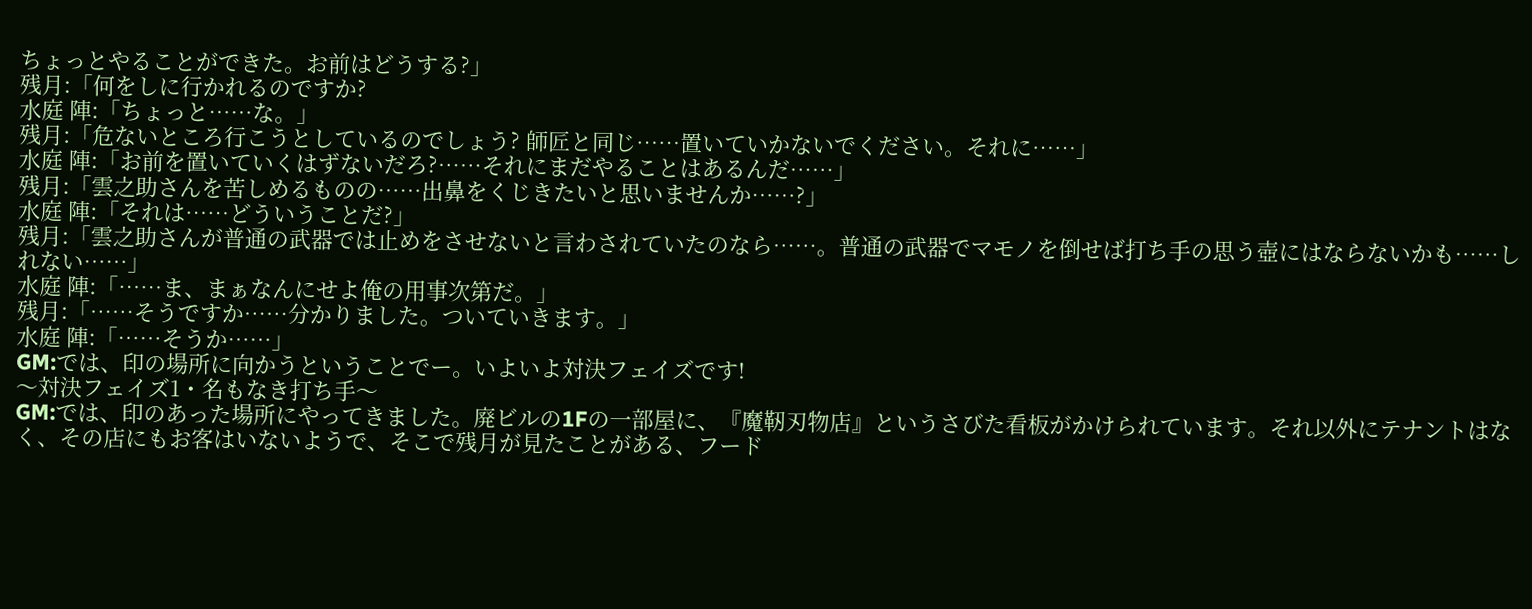ちょっとやることができた。お前はどうする?」
残月:「何をしに行かれるのですか?
水庭 陣:「ちょっと……な。」
残月:「危ないところ行こうとしているのでしょう? 師匠と同じ……置いていかないでください。それに……」
水庭 陣:「お前を置いていくはずないだろ?……それにまだやることはあるんだ……」
残月:「雲之助さんを苦しめるものの……出鼻をくじきたいと思いませんか……?」
水庭 陣:「それは……どういうことだ?」
残月:「雲之助さんが普通の武器では止めをさせないと言わされていたのなら……。普通の武器でマモノを倒せば打ち手の思う壺にはならないかも……しれない……」
水庭 陣:「……ま、まぁなんにせよ俺の用事次第だ。」
残月:「……そうですか……分かりました。ついていきます。」
水庭 陣:「……そうか……」
GM:では、印の場所に向かうということでー。いよいよ対決フェイズです!
〜対決フェイズ1・名もなき打ち手〜
GM:では、印のあった場所にやってきました。廃ビルの1Fの一部屋に、『魔靭刃物店』というさびた看板がかけられています。それ以外にテナントはなく、その店にもお客はいないようで、そこで残月が見たことがある、フード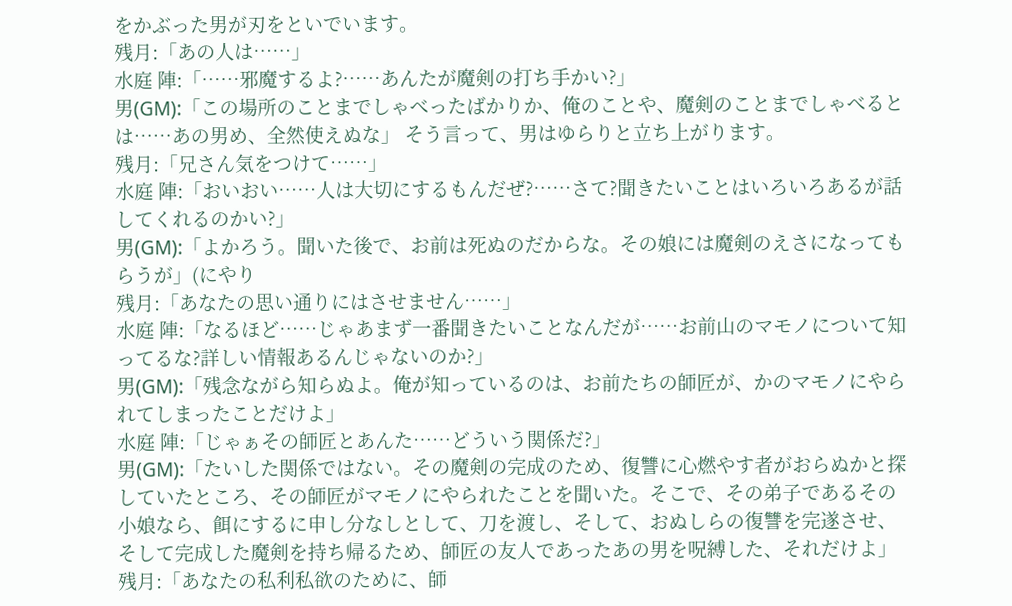をかぶった男が刃をといでいます。
残月:「あの人は……」
水庭 陣:「……邪魔するよ?……あんたが魔剣の打ち手かい?」
男(GM):「この場所のことまでしゃべったばかりか、俺のことや、魔剣のことまでしゃべるとは……あの男め、全然使えぬな」 そう言って、男はゆらりと立ち上がります。
残月:「兄さん気をつけて……」
水庭 陣:「おいおい……人は大切にするもんだぜ?……さて?聞きたいことはいろいろあるが話してくれるのかい?」
男(GM):「よかろう。聞いた後で、お前は死ぬのだからな。その娘には魔剣のえさになってもらうが」(にやり
残月:「あなたの思い通りにはさせません……」
水庭 陣:「なるほど……じゃあまず一番聞きたいことなんだが……お前山のマモノについて知ってるな?詳しい情報あるんじゃないのか?」
男(GM):「残念ながら知らぬよ。俺が知っているのは、お前たちの師匠が、かのマモノにやられてしまったことだけよ」
水庭 陣:「じゃぁその師匠とあんた……どういう関係だ?」
男(GM):「たいした関係ではない。その魔剣の完成のため、復讐に心燃やす者がおらぬかと探していたところ、その師匠がマモノにやられたことを聞いた。そこで、その弟子であるその小娘なら、餌にするに申し分なしとして、刀を渡し、そして、おぬしらの復讐を完遂させ、そして完成した魔剣を持ち帰るため、師匠の友人であったあの男を呪縛した、それだけよ」
残月:「あなたの私利私欲のために、師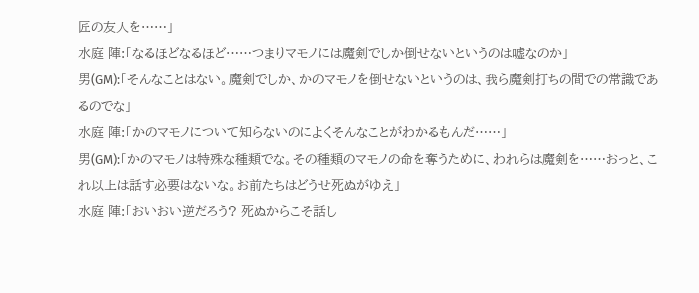匠の友人を……」
水庭 陣:「なるほどなるほど……つまりマモノには魔剣でしか倒せないというのは嘘なのか」
男(GM):「そんなことはない。魔剣でしか、かのマモノを倒せないというのは、我ら魔剣打ちの間での常識であるのでな」
水庭 陣:「かのマモノについて知らないのによくそんなことがわかるもんだ……」
男(GM):「かのマモノは特殊な種類でな。その種類のマモノの命を奪うために、われらは魔剣を……おっと、これ以上は話す必要はないな。お前たちはどうせ死ぬがゆえ」
水庭 陣:「おいおい逆だろう? 死ぬからこそ話し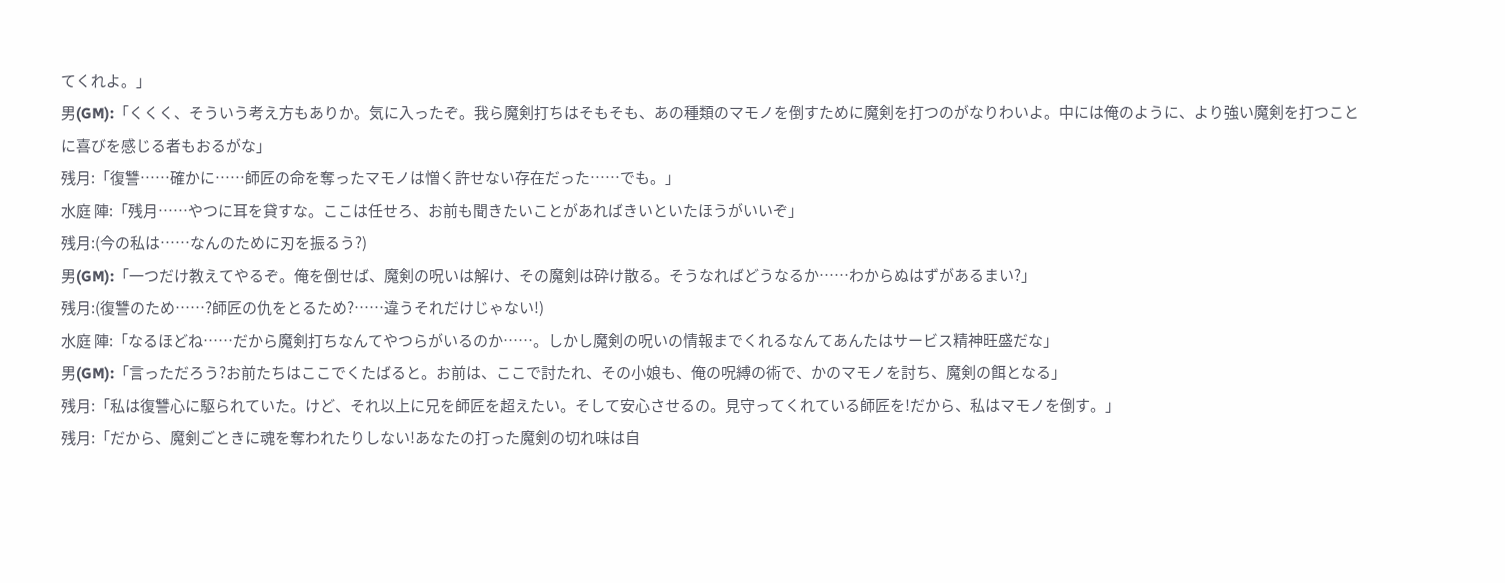てくれよ。」
男(GM):「くくく、そういう考え方もありか。気に入ったぞ。我ら魔剣打ちはそもそも、あの種類のマモノを倒すために魔剣を打つのがなりわいよ。中には俺のように、より強い魔剣を打つことに喜びを感じる者もおるがな」
残月:「復讐……確かに……師匠の命を奪ったマモノは憎く許せない存在だった……でも。」
水庭 陣:「残月……やつに耳を貸すな。ここは任せろ、お前も聞きたいことがあればきいといたほうがいいぞ」
残月:(今の私は……なんのために刃を振るう?)
男(GM):「一つだけ教えてやるぞ。俺を倒せば、魔剣の呪いは解け、その魔剣は砕け散る。そうなればどうなるか……わからぬはずがあるまい?」
残月:(復讐のため……?師匠の仇をとるため?……違うそれだけじゃない!)
水庭 陣:「なるほどね……だから魔剣打ちなんてやつらがいるのか……。しかし魔剣の呪いの情報までくれるなんてあんたはサービス精神旺盛だな」
男(GM):「言っただろう?お前たちはここでくたばると。お前は、ここで討たれ、その小娘も、俺の呪縛の術で、かのマモノを討ち、魔剣の餌となる」
残月:「私は復讐心に駆られていた。けど、それ以上に兄を師匠を超えたい。そして安心させるの。見守ってくれている師匠を!だから、私はマモノを倒す。」
残月:「だから、魔剣ごときに魂を奪われたりしない!あなたの打った魔剣の切れ味は自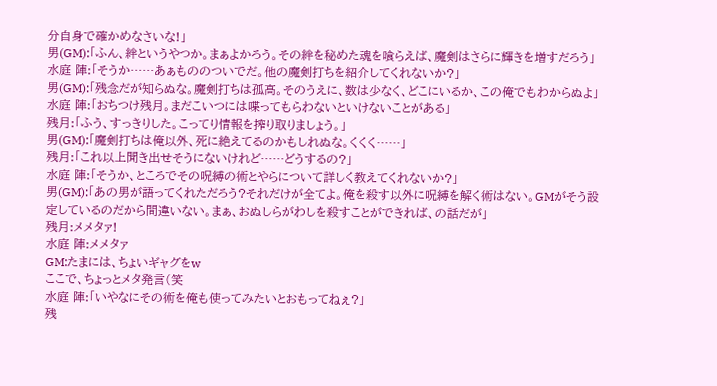分自身で確かめなさいな!」
男(GM):「ふん、絆というやつか。まぁよかろう。その絆を秘めた魂を喰らえば、魔剣はさらに輝きを増すだろう」
水庭 陣:「そうか……あぁもののついでだ。他の魔剣打ちを紹介してくれないか?」
男(GM):「残念だが知らぬな。魔剣打ちは孤高。そのうえに、数は少なく、どこにいるか、この俺でもわからぬよ」
水庭 陣:「おちつけ残月。まだこいつには喋ってもらわないといけないことがある」
残月:「ふう、すっきりした。こってり情報を搾り取りましょう。」
男(GM):「魔剣打ちは俺以外、死に絶えてるのかもしれぬな。くくく……」
残月:「これ以上聞き出せそうにないけれど……どうするの?」
水庭 陣:「そうか、ところでその呪縛の術とやらについて詳しく教えてくれないか?」
男(GM):「あの男が語ってくれただろう?それだけが全てよ。俺を殺す以外に呪縛を解く術はない。GMがそう設定しているのだから間違いない。まぁ、おぬしらがわしを殺すことができれば、の話だが」
残月:メメタァ!
水庭 陣:メメタァ
GM:たまには、ちょいギャグをw
ここで、ちょっとメタ発言(笑
水庭 陣:「いやなにその術を俺も使ってみたいとおもってねぇ?」
残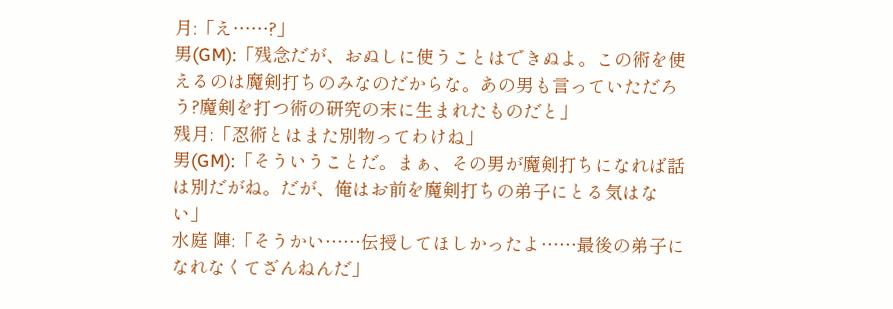月:「え……?」
男(GM):「残念だが、おぬしに使うことはできぬよ。この術を使えるのは魔剣打ちのみなのだからな。あの男も言っていただろう?魔剣を打つ術の研究の末に生まれたものだと」
残月:「忍術とはまた別物ってわけね」
男(GM):「そういうことだ。まぁ、その男が魔剣打ちになれば話は別だがね。だが、俺はお前を魔剣打ちの弟子にとる気はない」
水庭 陣:「そうかい……伝授してほしかったよ……最後の弟子になれなくてざんねんだ」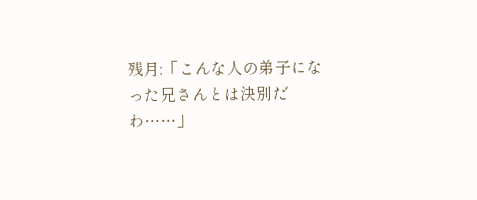残月:「こんな人の弟子になった兄さんとは決別だわ……」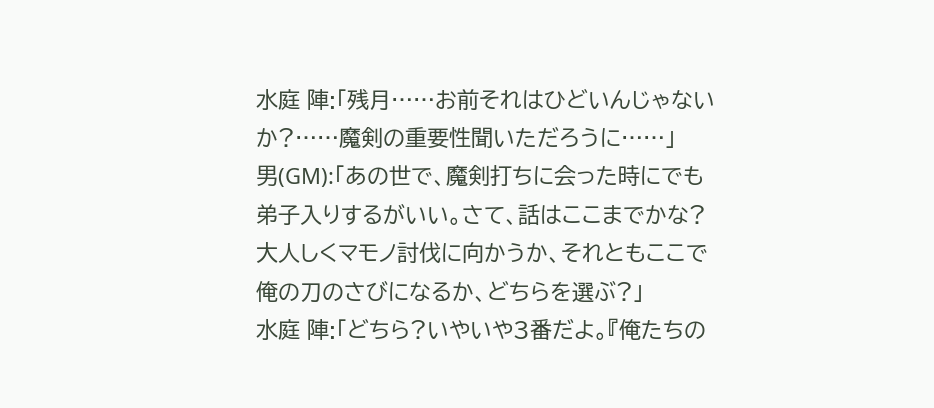水庭 陣:「残月……お前それはひどいんじゃないか?……魔剣の重要性聞いただろうに……」
男(GM):「あの世で、魔剣打ちに会った時にでも弟子入りするがいい。さて、話はここまでかな?大人しくマモノ討伐に向かうか、それともここで俺の刀のさびになるか、どちらを選ぶ?」
水庭 陣:「どちら?いやいや3番だよ。『俺たちの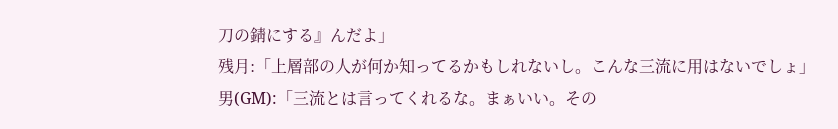刀の錆にする』んだよ」
残月:「上層部の人が何か知ってるかもしれないし。こんな三流に用はないでしょ」
男(GM):「三流とは言ってくれるな。まぁいい。その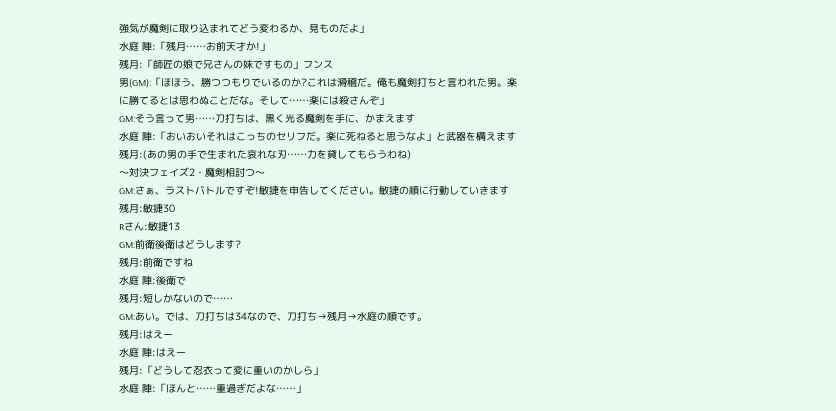強気が魔剣に取り込まれてどう変わるか、見ものだよ」
水庭 陣:「残月……お前天才か!」
残月:「師匠の娘で兄さんの妹ですもの」フンス
男(GM):「ほほう、勝つつもりでいるのか?これは滑稽だ。俺も魔剣打ちと言われた男。楽に勝てるとは思わぬことだな。そして……楽には殺さんぞ」
GM:そう言って男……刀打ちは、黒く光る魔剣を手に、かまえます
水庭 陣:「おいおいそれはこっちのセリフだ。楽に死ねると思うなよ」と武器を構えます
残月:(あの男の手で生まれた哀れな刃……力を貸してもらうわね)
〜対決フェイズ2・魔剣相討つ〜
GM:さぁ、ラストバトルですぞ!敏捷を申告してください。敏捷の順に行動していきます
残月:敏捷30
Rさん:敏捷13
GM:前衛後衛はどうします?
残月:前衛ですね
水庭 陣:後衛で
残月:短しかないので……
GM:あい。では、刀打ちは34なので、刀打ち→残月→水庭の順です。
残月:はえー
水庭 陣:はえー
残月:「どうして忍衣って変に重いのかしら」
水庭 陣:「ほんと……重過ぎだよな……」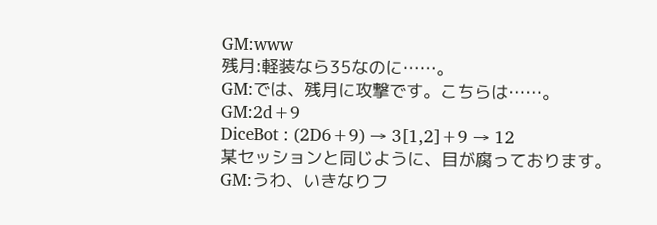GM:www
残月:軽装なら35なのに……。
GM:では、残月に攻撃です。こちらは……。
GM:2d+9
DiceBot : (2D6+9) → 3[1,2]+9 → 12
某セッションと同じように、目が腐っております。
GM:うわ、いきなりフ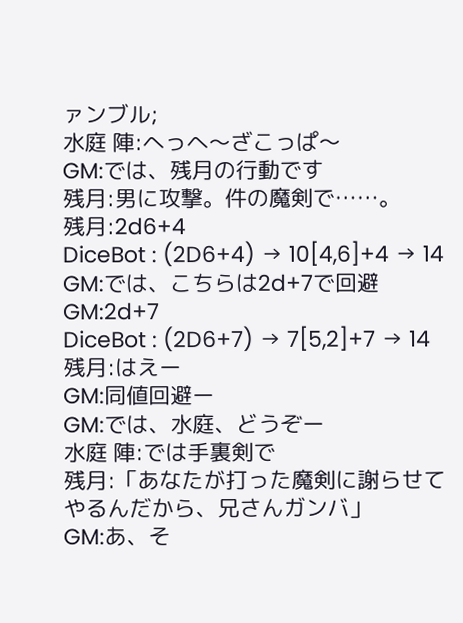ァンブル;
水庭 陣:へっへ〜ざこっぱ〜
GM:では、残月の行動です
残月:男に攻撃。件の魔剣で……。
残月:2d6+4
DiceBot : (2D6+4) → 10[4,6]+4 → 14
GM:では、こちらは2d+7で回避
GM:2d+7
DiceBot : (2D6+7) → 7[5,2]+7 → 14
残月:はえー
GM:同値回避ー
GM:では、水庭、どうぞー
水庭 陣:では手裏剣で
残月:「あなたが打った魔剣に謝らせてやるんだから、兄さんガンバ」
GM:あ、そ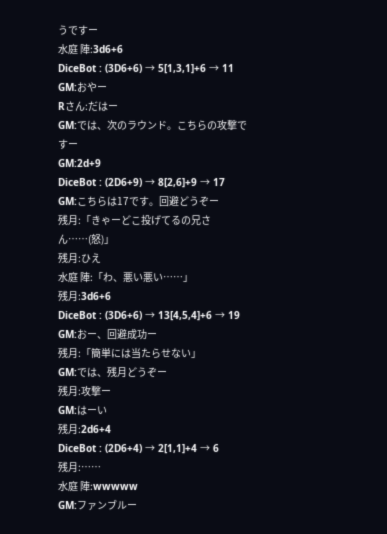うですー
水庭 陣:3d6+6
DiceBot : (3D6+6) → 5[1,3,1]+6 → 11
GM:おやー
Rさん:だはー
GM:では、次のラウンド。こちらの攻撃ですー
GM:2d+9
DiceBot : (2D6+9) → 8[2,6]+9 → 17
GM:こちらは17です。回避どうぞー
残月:「きゃーどこ投げてるの兄さん……(怒)」
残月:ひえ
水庭 陣:「わ、悪い悪い……」
残月:3d6+6
DiceBot : (3D6+6) → 13[4,5,4]+6 → 19
GM:おー、回避成功ー
残月:「簡単には当たらせない」
GM:では、残月どうぞー
残月:攻撃ー
GM:はーい
残月:2d6+4
DiceBot : (2D6+4) → 2[1,1]+4 → 6
残月:……
水庭 陣:wwwww
GM:ファンブルー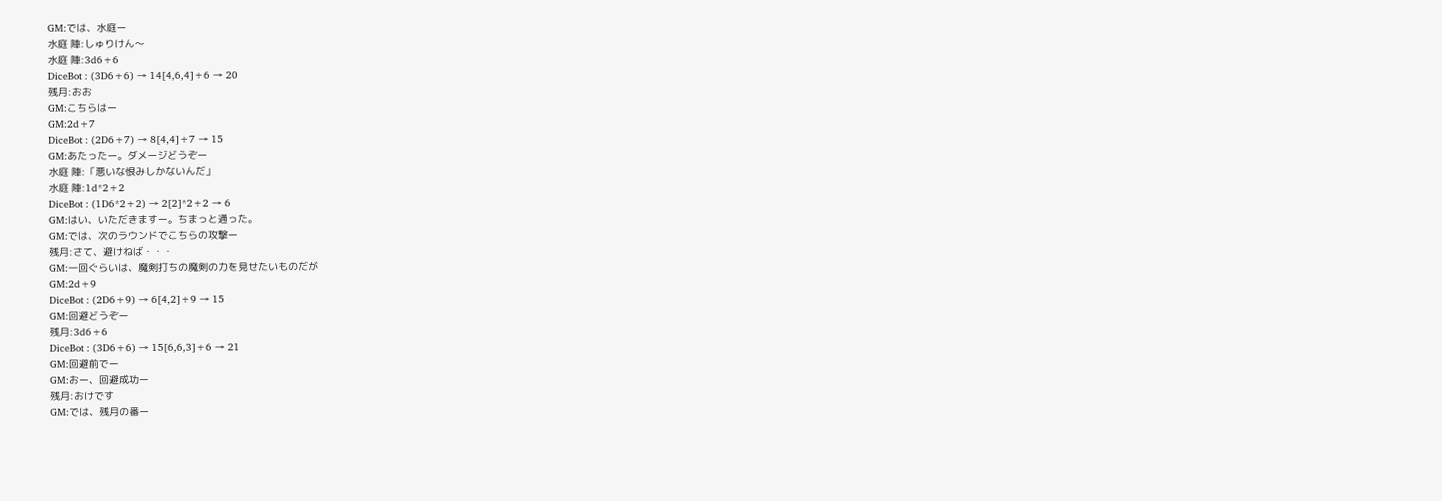GM:では、水庭ー
水庭 陣:しゅりけん〜
水庭 陣:3d6+6
DiceBot : (3D6+6) → 14[4,6,4]+6 → 20
残月:おお
GM:こちらはー
GM:2d+7
DiceBot : (2D6+7) → 8[4,4]+7 → 15
GM:あたったー。ダメージどうぞー
水庭 陣:「悪いな恨みしかないんだ」
水庭 陣:1d*2+2
DiceBot : (1D6*2+2) → 2[2]*2+2 → 6
GM:はい、いただきますー。ちまっと通った。
GM:では、次のラウンドでこちらの攻撃ー
残月:さて、避けねば・・・
GM:一回ぐらいは、魔剣打ちの魔剣の力を見せたいものだが
GM:2d+9
DiceBot : (2D6+9) → 6[4,2]+9 → 15
GM:回避どうぞー
残月:3d6+6
DiceBot : (3D6+6) → 15[6,6,3]+6 → 21
GM:回避前でー
GM:おー、回避成功ー
残月:おけです
GM:では、残月の番ー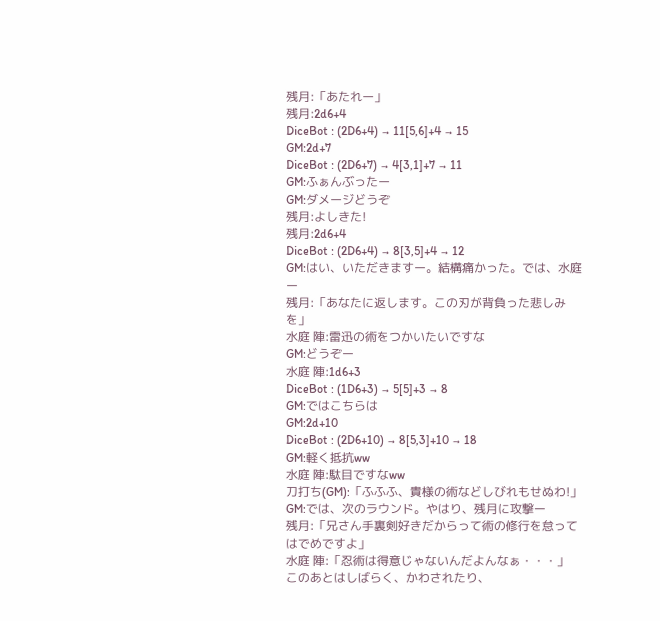残月:「あたれー」
残月:2d6+4
DiceBot : (2D6+4) → 11[5,6]+4 → 15
GM:2d+7
DiceBot : (2D6+7) → 4[3,1]+7 → 11
GM:ふぁんぶったー
GM:ダメージどうぞ
残月:よしきた!
残月:2d6+4
DiceBot : (2D6+4) → 8[3,5]+4 → 12
GM:はい、いただきますー。結構痛かった。では、水庭ー
残月:「あなたに返します。この刃が背負った悲しみを」
水庭 陣:雷迅の術をつかいたいですな
GM:どうぞー
水庭 陣:1d6+3
DiceBot : (1D6+3) → 5[5]+3 → 8
GM:ではこちらは
GM:2d+10
DiceBot : (2D6+10) → 8[5,3]+10 → 18
GM:軽く抵抗ww
水庭 陣:駄目ですなww
刀打ち(GM):「ふふふ、貴様の術などしびれもせぬわ!」
GM:では、次のラウンド。やはり、残月に攻撃ー
残月:「兄さん手裏剣好きだからって術の修行を怠ってはでめですよ」
水庭 陣:「忍術は得意じゃないんだよんなぁ・・・」
このあとはしばらく、かわされたり、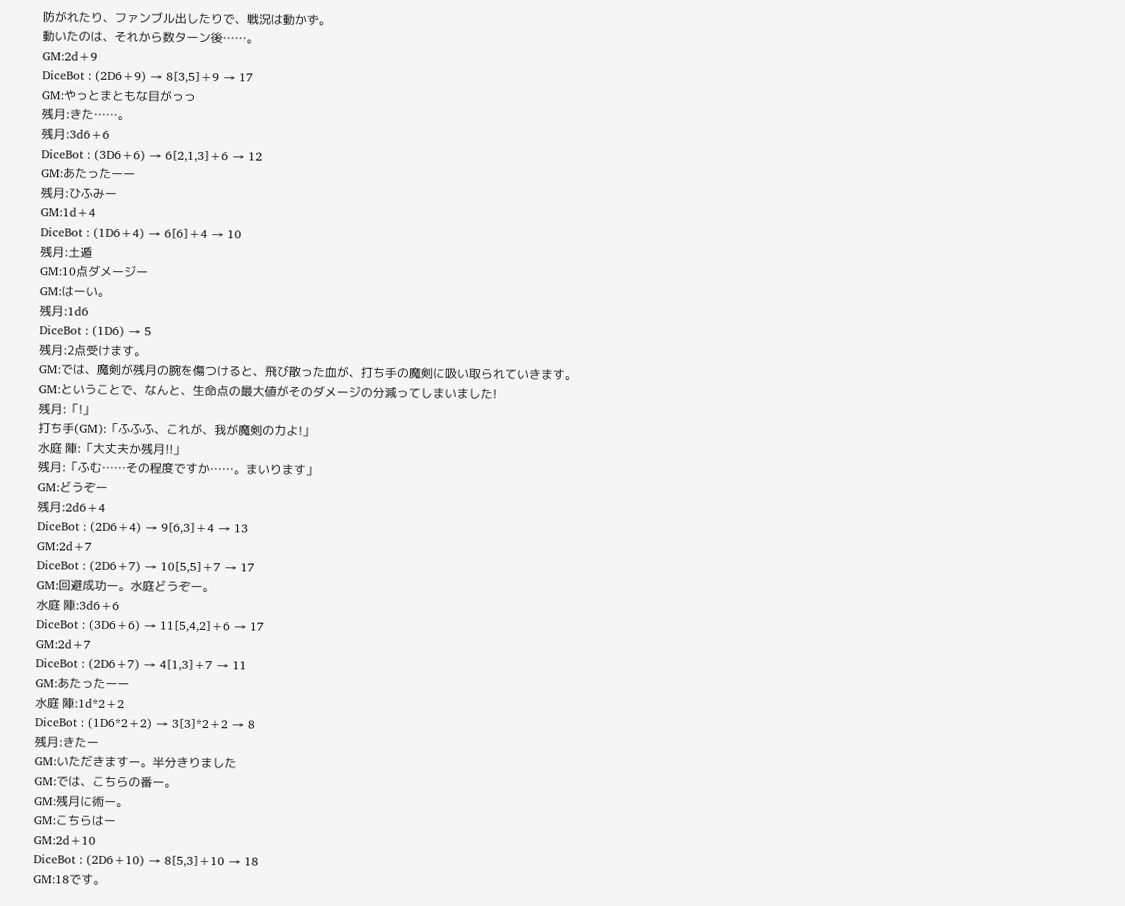防がれたり、ファンブル出したりで、戦況は動かず。
動いたのは、それから数ターン後……。
GM:2d+9
DiceBot : (2D6+9) → 8[3,5]+9 → 17
GM:やっとまともな目がっっ
残月:きた……。
残月:3d6+6
DiceBot : (3D6+6) → 6[2,1,3]+6 → 12
GM:あたったーー
残月:ひふみー
GM:1d+4
DiceBot : (1D6+4) → 6[6]+4 → 10
残月:土遁
GM:10点ダメージー
GM:はーい。
残月:1d6
DiceBot : (1D6) → 5
残月:2点受けます。
GM:では、魔剣が残月の腕を傷つけると、飛び散った血が、打ち手の魔剣に吸い取られていきます。
GM:ということで、なんと、生命点の最大値がそのダメージの分減ってしまいました!
残月:「!」
打ち手(GM):「ふふふ、これが、我が魔剣の力よ!」
水庭 陣:「大丈夫か残月!!」
残月:「ふむ……その程度ですか……。まいります」
GM:どうぞー
残月:2d6+4
DiceBot : (2D6+4) → 9[6,3]+4 → 13
GM:2d+7
DiceBot : (2D6+7) → 10[5,5]+7 → 17
GM:回避成功ー。水庭どうぞー。
水庭 陣:3d6+6
DiceBot : (3D6+6) → 11[5,4,2]+6 → 17
GM:2d+7
DiceBot : (2D6+7) → 4[1,3]+7 → 11
GM:あたったーー
水庭 陣:1d*2+2
DiceBot : (1D6*2+2) → 3[3]*2+2 → 8
残月:きたー
GM:いただきますー。半分きりました
GM:では、こちらの番ー。
GM:残月に術ー。
GM:こちらはー
GM:2d+10
DiceBot : (2D6+10) → 8[5,3]+10 → 18
GM:18です。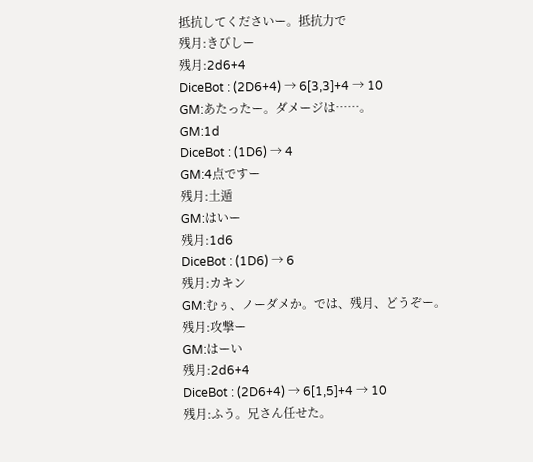抵抗してくださいー。抵抗力で
残月:きびしー
残月:2d6+4
DiceBot : (2D6+4) → 6[3,3]+4 → 10
GM:あたったー。ダメージは……。
GM:1d
DiceBot : (1D6) → 4
GM:4点ですー
残月:土遁
GM:はいー
残月:1d6
DiceBot : (1D6) → 6
残月:カキン
GM:むぅ、ノーダメか。では、残月、どうぞー。
残月:攻撃ー
GM:はーい
残月:2d6+4
DiceBot : (2D6+4) → 6[1,5]+4 → 10
残月:ふう。兄さん任せた。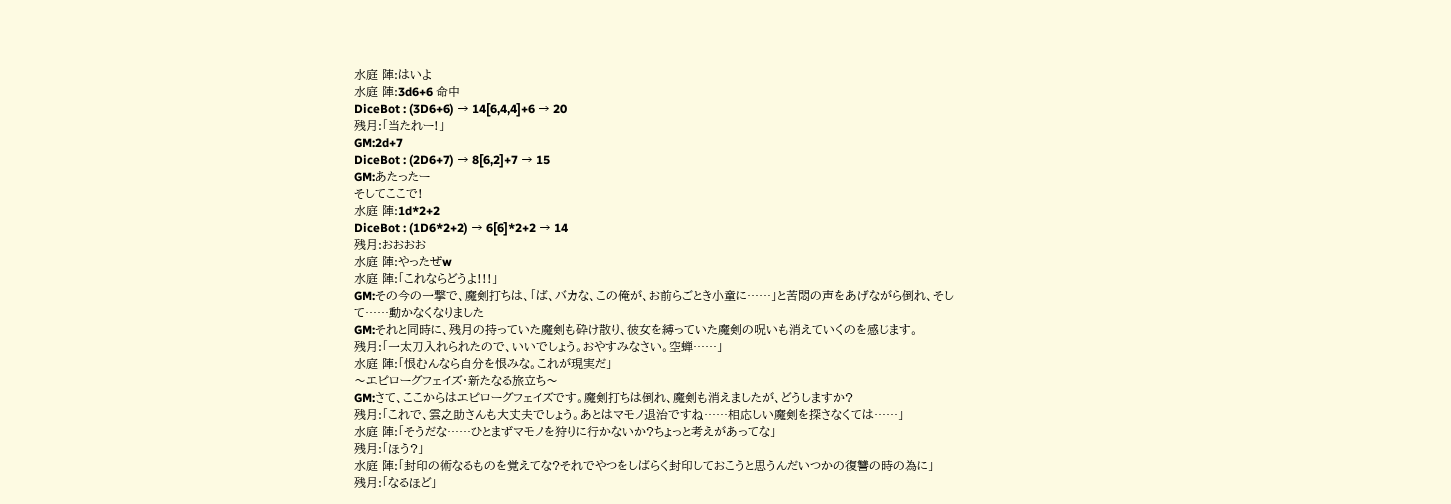水庭 陣:はいよ
水庭 陣:3d6+6 命中
DiceBot : (3D6+6) → 14[6,4,4]+6 → 20
残月:「当たれー!」
GM:2d+7
DiceBot : (2D6+7) → 8[6,2]+7 → 15
GM:あたったー
そしてここで!
水庭 陣:1d*2+2
DiceBot : (1D6*2+2) → 6[6]*2+2 → 14
残月:おおおお
水庭 陣:やったぜw
水庭 陣:「これならどうよ!!!」
GM:その今の一撃で、魔剣打ちは、「ば、バカな、この俺が、お前らごとき小童に……」と苦悶の声をあげながら倒れ、そして……動かなくなりました
GM:それと同時に、残月の持っていた魔剣も砕け散り、彼女を縛っていた魔剣の呪いも消えていくのを感じます。
残月:「一太刀入れられたので、いいでしょう。おやすみなさい。空蝉……」
水庭 陣:「恨むんなら自分を恨みな。これが現実だ」
〜エピローグフェイズ・新たなる旅立ち〜
GM:さて、ここからはエピローグフェイズです。魔剣打ちは倒れ、魔剣も消えましたが、どうしますか?
残月:「これで、雲之助さんも大丈夫でしょう。あとはマモノ退治ですね……相応しい魔剣を探さなくては……」
水庭 陣:「そうだな……ひとまずマモノを狩りに行かないか?ちょっと考えがあってな」
残月:「ほう?」
水庭 陣:「封印の術なるものを覚えてな?それでやつをしばらく封印しておこうと思うんだいつかの復讐の時の為に」
残月:「なるほど」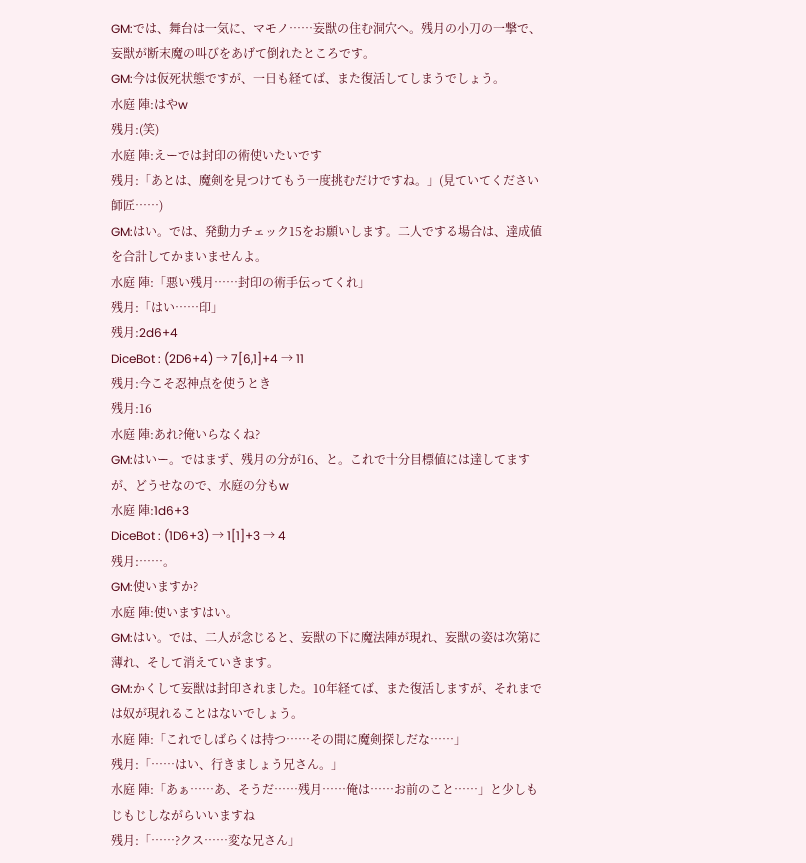GM:では、舞台は一気に、マモノ……妄獣の住む洞穴へ。残月の小刀の一撃で、妄獣が断末魔の叫びをあげて倒れたところです。
GM:今は仮死状態ですが、一日も経てば、また復活してしまうでしょう。
水庭 陣:はやw
残月:(笑)
水庭 陣:えーでは封印の術使いたいです
残月:「あとは、魔剣を見つけてもう一度挑むだけですね。」(見ていてください師匠……)
GM:はい。では、発動力チェック15をお願いします。二人でする場合は、達成値を合計してかまいませんよ。
水庭 陣:「悪い残月……封印の術手伝ってくれ」
残月:「はい……印」
残月:2d6+4
DiceBot : (2D6+4) → 7[6,1]+4 → 11
残月:今こそ忍神点を使うとき
残月:16
水庭 陣:あれ?俺いらなくね?
GM:はいー。ではまず、残月の分が16、と。これで十分目標値には達してますが、どうせなので、水庭の分もw
水庭 陣:1d6+3
DiceBot : (1D6+3) → 1[1]+3 → 4
残月:……。
GM:使いますか?
水庭 陣:使いますはい。
GM:はい。では、二人が念じると、妄獣の下に魔法陣が現れ、妄獣の姿は次第に薄れ、そして消えていきます。
GM:かくして妄獣は封印されました。10年経てば、また復活しますが、それまでは奴が現れることはないでしょう。
水庭 陣:「これでしばらくは持つ……その間に魔剣探しだな……」
残月:「……はい、行きましょう兄さん。」
水庭 陣:「あぁ……あ、そうだ……残月……俺は……お前のこと……」と少しもじもじしながらいいますね
残月:「……?クス……変な兄さん」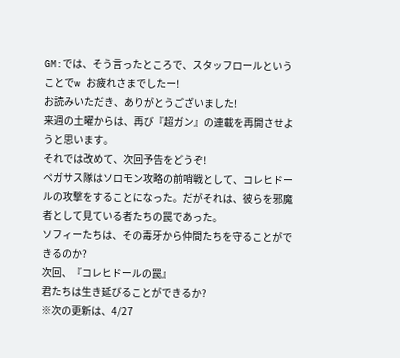GM:では、そう言ったところで、スタッフロールということでw お疲れさまでしたー!
お読みいただき、ありがとうございました!
来週の土曜からは、再び『超ガン』の連載を再開させようと思います。
それでは改めて、次回予告をどうぞ!
ペガサス隊はソロモン攻略の前哨戦として、コレヒドールの攻撃をすることになった。だがそれは、彼らを邪魔者として見ている者たちの罠であった。
ソフィーたちは、その毒牙から仲間たちを守ることができるのか?
次回、『コレヒドールの罠』
君たちは生き延びることができるか?
※次の更新は、4/27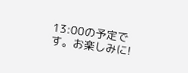13:00の予定です。お楽しみに!